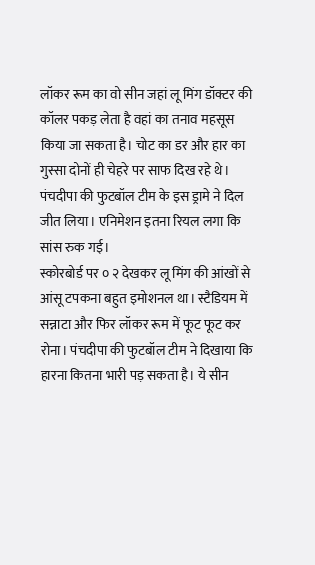लॉकर रूम का वो सीन जहां लू मिंग डॉक्टर की कॉलर पकड़ लेता है वहां का तनाव महसूस किया जा सकता है। चोट का डर और हार का गुस्सा दोनों ही चेहरे पर साफ दिख रहे थे। पंचदीपा की फुटबॉल टीम के इस ड्रामे ने दिल जीत लिया। एनिमेशन इतना रियल लगा कि सांस रुक गई।
स्कोरबोर्ड पर ० २ देखकर लू मिंग की आंखों से आंसू टपकना बहुत इमोशनल था। स्टैडियम में सन्नाटा और फिर लॉकर रूम में फूट फूट कर रोना। पंचदीपा की फुटबॉल टीम ने दिखाया कि हारना कितना भारी पड़ सकता है। ये सीन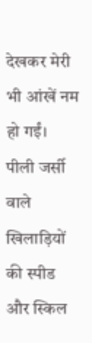देखकर मेरी भी आंखें नम हो गईं।
पीली जर्सी वाले खिलाड़ियों की स्पीड और स्किल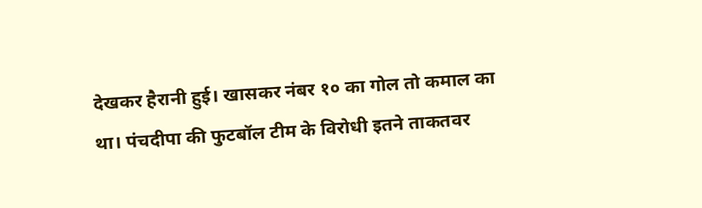देखकर हैरानी हुई। खासकर नंबर १० का गोल तो कमाल का था। पंचदीपा की फुटबॉल टीम के विरोधी इतने ताकतवर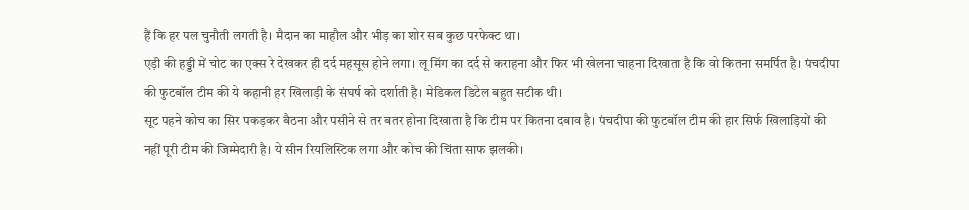हैं कि हर पल चुनौती लगती है। मैदान का माहौल और भीड़ का शोर सब कुछ परफेक्ट था।
एड़ी की हड्डी में चोट का एक्स रे देखकर ही दर्द महसूस होने लगा। लू मिंग का दर्द से कराहना और फिर भी खेलना चाहना दिखाता है कि वो कितना समर्पित है। पंचदीपा की फुटबॉल टीम की ये कहानी हर खिलाड़ी के संघर्ष को दर्शाती है। मेडिकल डिटेल बहुत सटीक थी।
सूट पहने कोच का सिर पकड़कर बैठना और पसीने से तर बतर होना दिखाता है कि टीम पर कितना दबाव है। पंचदीपा की फुटबॉल टीम की हार सिर्फ खिलाड़ियों की नहीं पूरी टीम की जिम्मेदारी है। ये सीन रियलिस्टिक लगा और कोच की चिंता साफ झलकी।